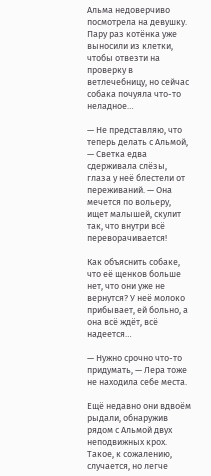Альма недоверчиво посмотрела на девушку. Пару раз котёнка уже выносили из клетки, чтобы отвезти на проверку в ветлечебницу, но сейчас собака почуяла что-то неладное…

— Не представляю, что теперь делать с Альмой, — Светка едва сдерживала слёзы, глаза у неё блестели от переживаний. — Она мечется по вольеру, ищет малышей, скулит так, что внутри всё переворачивается!

Как объяснить собаке, что её щенков больше нет, что они уже не вернутся? У неё молоко прибывает, ей больно, а она всё ждёт, всё надеется…

— Нужно срочно что-то придумать, — Лера тоже не находила себе места.

Ещё недавно они вдвоём рыдали, обнаружив рядом с Альмой двух неподвижных крох. Такое, к сожалению, случается, но легче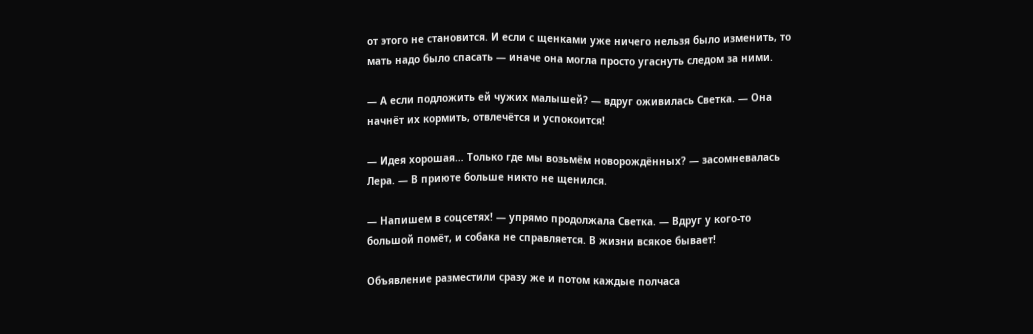от этого не становится. И если с щенками уже ничего нельзя было изменить, то мать надо было спасать — иначе она могла просто угаснуть следом за ними.

— А если подложить ей чужих малышей? — вдруг оживилась Светка. — Она начнёт их кормить, отвлечётся и успокоится!

— Идея хорошая… Только где мы возьмём новорождённых? — засомневалась Лера. — В приюте больше никто не щенился.

— Напишем в соцсетях! — упрямо продолжала Светка. — Вдруг у кого-то большой помёт, и собака не справляется. В жизни всякое бывает!

Объявление разместили сразу же и потом каждые полчаса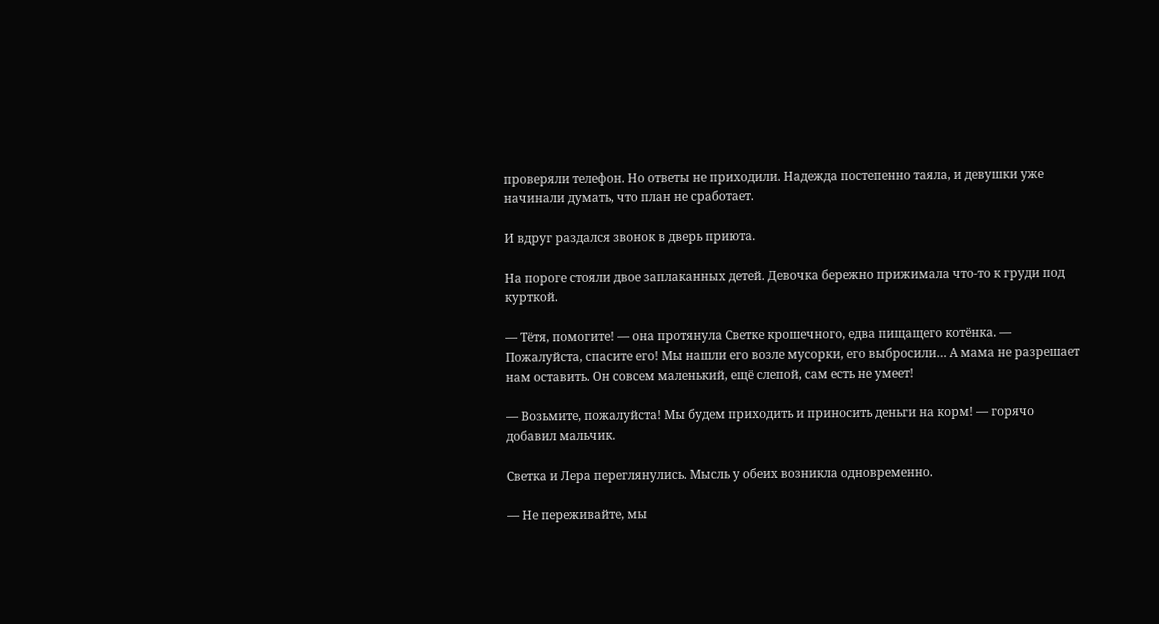проверяли телефон. Но ответы не приходили. Надежда постепенно таяла, и девушки уже начинали думать, что план не сработает.

И вдруг раздался звонок в дверь приюта.

На пороге стояли двое заплаканных детей. Девочка бережно прижимала что-то к груди под курткой.

— Тётя, помогите! — она протянула Светке крошечного, едва пищащего котёнка. — Пожалуйста, спасите его! Мы нашли его возле мусорки, его выбросили… А мама не разрешает нам оставить. Он совсем маленький, ещё слепой, сам есть не умеет!

— Возьмите, пожалуйста! Мы будем приходить и приносить деньги на корм! — горячо добавил мальчик.

Светка и Лера переглянулись. Мысль у обеих возникла одновременно.

— Не переживайте, мы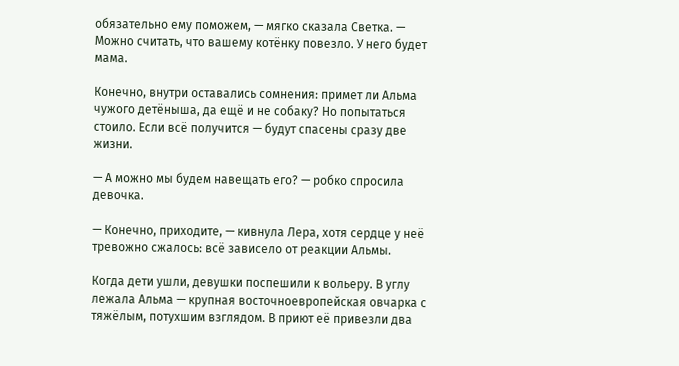обязательно ему поможем, — мягко сказала Светка. — Можно считать, что вашему котёнку повезло. У него будет мама.

Конечно, внутри оставались сомнения: примет ли Альма чужого детёныша, да ещё и не собаку? Но попытаться стоило. Если всё получится — будут спасены сразу две жизни.

— А можно мы будем навещать его? — робко спросила девочка.

— Конечно, приходите, — кивнула Лера, хотя сердце у неё тревожно сжалось: всё зависело от реакции Альмы.

Когда дети ушли, девушки поспешили к вольеру. В углу лежала Альма — крупная восточноевропейская овчарка с тяжёлым, потухшим взглядом. В приют её привезли два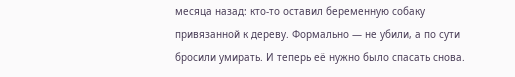месяца назад: кто-то оставил беременную собаку привязанной к дереву. Формально — не убили, а по сути бросили умирать. И теперь её нужно было спасать снова.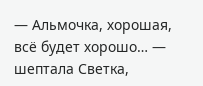— Альмочка, хорошая, всё будет хорошо… — шептала Светка,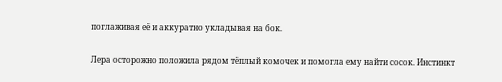поглаживая её и аккуратно укладывая на бок.

Лера осторожно положила рядом тёплый комочек и помогла ему найти сосок. Инстинкт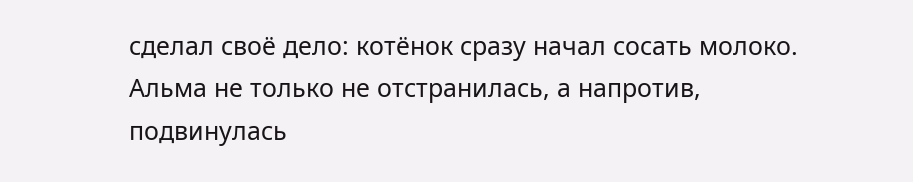сделал своё дело: котёнок сразу начал сосать молоко. Альма не только не отстранилась, а напротив, подвинулась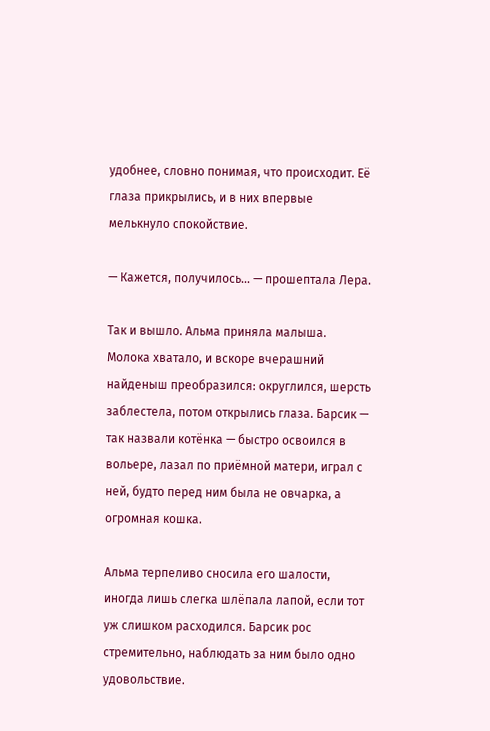удобнее, словно понимая, что происходит. Её глаза прикрылись, и в них впервые мелькнуло спокойствие.

— Кажется, получилось… — прошептала Лера.

Так и вышло. Альма приняла малыша. Молока хватало, и вскоре вчерашний найденыш преобразился: округлился, шерсть заблестела, потом открылись глаза. Барсик — так назвали котёнка — быстро освоился в вольере, лазал по приёмной матери, играл с ней, будто перед ним была не овчарка, а огромная кошка.

Альма терпеливо сносила его шалости, иногда лишь слегка шлёпала лапой, если тот уж слишком расходился. Барсик рос стремительно, наблюдать за ним было одно удовольствие.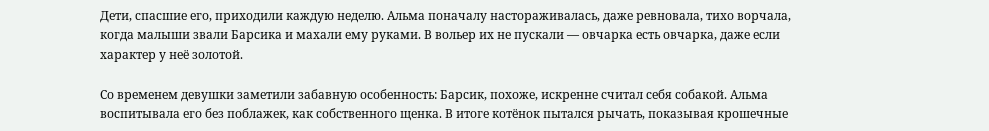Дети, спасшие его, приходили каждую неделю. Альма поначалу настораживалась, даже ревновала, тихо ворчала, когда малыши звали Барсика и махали ему руками. В вольер их не пускали — овчарка есть овчарка, даже если характер у неё золотой.

Со временем девушки заметили забавную особенность: Барсик, похоже, искренне считал себя собакой. Альма воспитывала его без поблажек, как собственного щенка. В итоге котёнок пытался рычать, показывая крошечные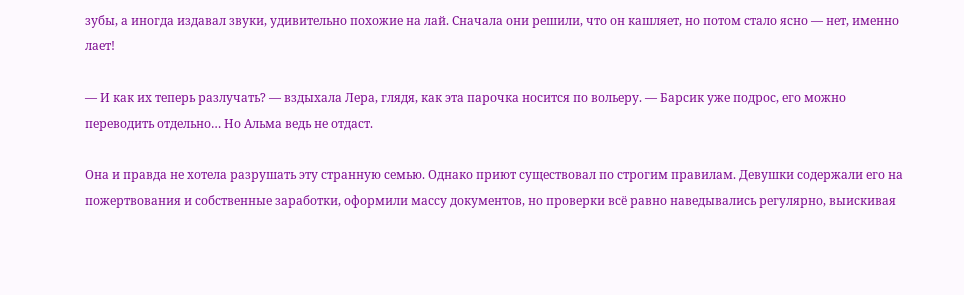зубы, а иногда издавал звуки, удивительно похожие на лай. Сначала они решили, что он кашляет, но потом стало ясно — нет, именно лает!

— И как их теперь разлучать? — вздыхала Лера, глядя, как эта парочка носится по вольеру. — Барсик уже подрос, его можно переводить отдельно… Но Альма ведь не отдаст.

Она и правда не хотела разрушать эту странную семью. Однако приют существовал по строгим правилам. Девушки содержали его на пожертвования и собственные заработки, оформили массу документов, но проверки всё равно наведывались регулярно, выискивая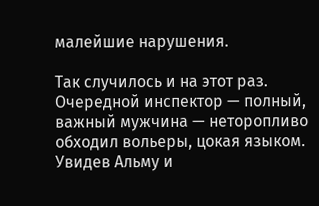малейшие нарушения.

Так случилось и на этот раз. Очередной инспектор — полный, важный мужчина — неторопливо обходил вольеры, цокая языком. Увидев Альму и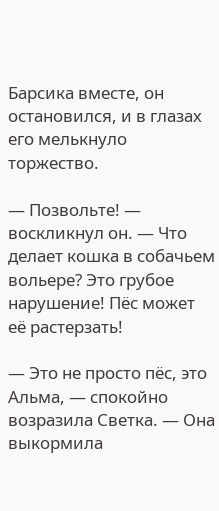Барсика вместе, он остановился, и в глазах его мелькнуло торжество.

— Позвольте! — воскликнул он. — Что делает кошка в собачьем вольере? Это грубое нарушение! Пёс может её растерзать!

— Это не просто пёс, это Альма, — спокойно возразила Светка. — Она выкормила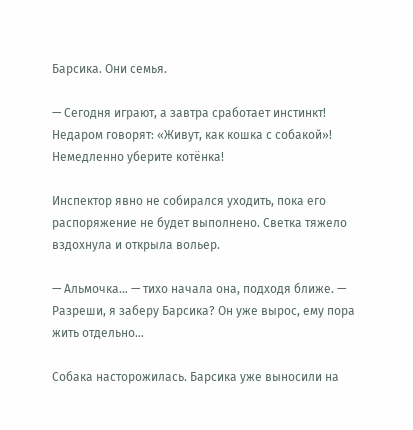Барсика. Они семья.

— Сегодня играют, а завтра сработает инстинкт! Недаром говорят: «Живут, как кошка с собакой»! Немедленно уберите котёнка!

Инспектор явно не собирался уходить, пока его распоряжение не будет выполнено. Светка тяжело вздохнула и открыла вольер.

— Альмочка… — тихо начала она, подходя ближе. — Разреши, я заберу Барсика? Он уже вырос, ему пора жить отдельно…

Собака насторожилась. Барсика уже выносили на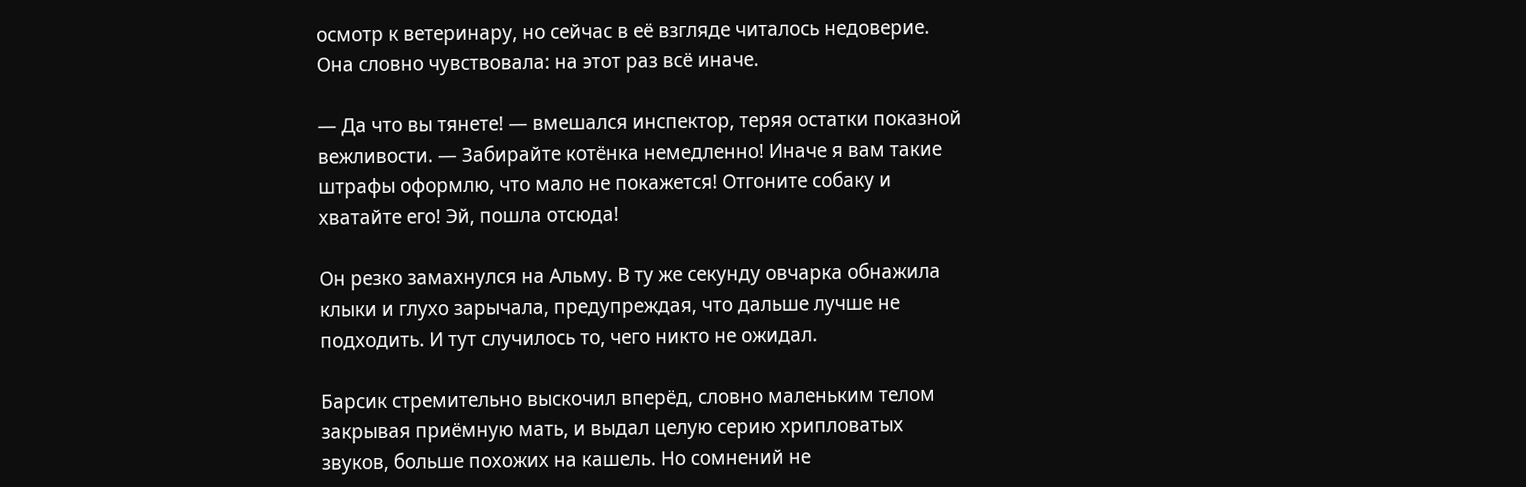осмотр к ветеринару, но сейчас в её взгляде читалось недоверие. Она словно чувствовала: на этот раз всё иначе.

— Да что вы тянете! — вмешался инспектор, теряя остатки показной вежливости. — Забирайте котёнка немедленно! Иначе я вам такие штрафы оформлю, что мало не покажется! Отгоните собаку и хватайте его! Эй, пошла отсюда!

Он резко замахнулся на Альму. В ту же секунду овчарка обнажила клыки и глухо зарычала, предупреждая, что дальше лучше не подходить. И тут случилось то, чего никто не ожидал.

Барсик стремительно выскочил вперёд, словно маленьким телом закрывая приёмную мать, и выдал целую серию хрипловатых звуков, больше похожих на кашель. Но сомнений не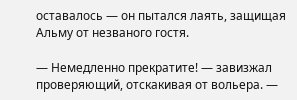оставалось — он пытался лаять, защищая Альму от незваного гостя.

— Немедленно прекратите! — завизжал проверяющий, отскакивая от вольера. —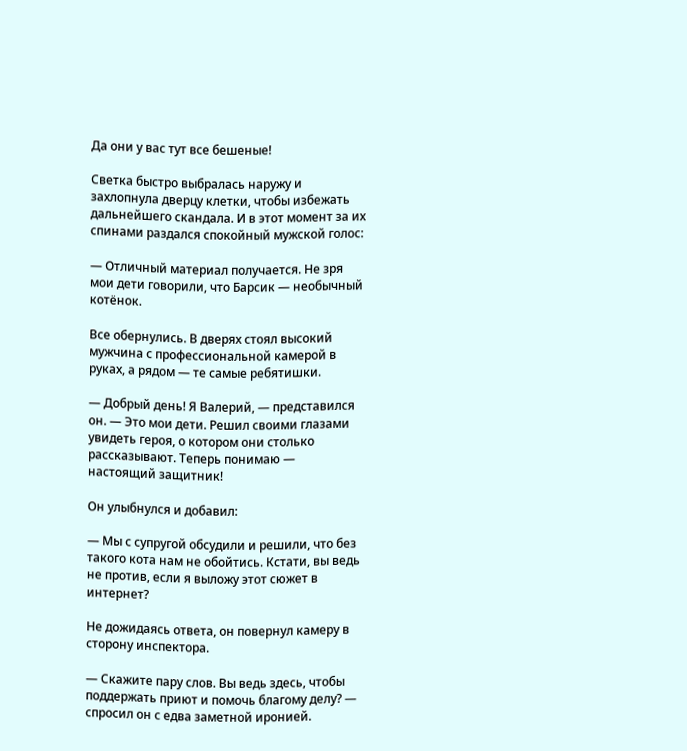Да они у вас тут все бешеные!

Светка быстро выбралась наружу и захлопнула дверцу клетки, чтобы избежать дальнейшего скандала. И в этот момент за их спинами раздался спокойный мужской голос:

— Отличный материал получается. Не зря мои дети говорили, что Барсик — необычный котёнок.

Все обернулись. В дверях стоял высокий мужчина с профессиональной камерой в руках, а рядом — те самые ребятишки.

— Добрый день! Я Валерий, — представился он. — Это мои дети. Решил своими глазами увидеть героя, о котором они столько рассказывают. Теперь понимаю — настоящий защитник!

Он улыбнулся и добавил:

— Мы с супругой обсудили и решили, что без такого кота нам не обойтись. Кстати, вы ведь не против, если я выложу этот сюжет в интернет?

Не дожидаясь ответа, он повернул камеру в сторону инспектора.

— Скажите пару слов. Вы ведь здесь, чтобы поддержать приют и помочь благому делу? — спросил он с едва заметной иронией.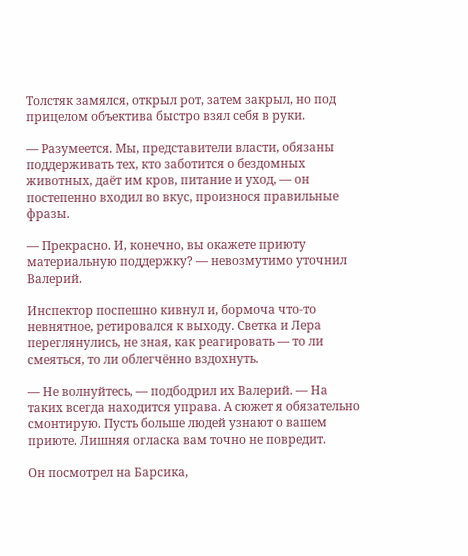Толстяк замялся, открыл рот, затем закрыл, но под прицелом объектива быстро взял себя в руки.

— Разумеется. Мы, представители власти, обязаны поддерживать тех, кто заботится о бездомных животных, даёт им кров, питание и уход, — он постепенно входил во вкус, произнося правильные фразы.

— Прекрасно. И, конечно, вы окажете приюту материальную поддержку? — невозмутимо уточнил Валерий.

Инспектор поспешно кивнул и, бормоча что-то невнятное, ретировался к выходу. Светка и Лера переглянулись, не зная, как реагировать — то ли смеяться, то ли облегчённо вздохнуть.

— Не волнуйтесь, — подбодрил их Валерий. — На таких всегда находится управа. А сюжет я обязательно смонтирую. Пусть больше людей узнают о вашем приюте. Лишняя огласка вам точно не повредит.

Он посмотрел на Барсика,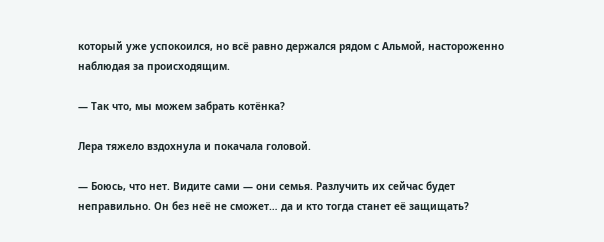который уже успокоился, но всё равно держался рядом с Альмой, настороженно наблюдая за происходящим.

— Так что, мы можем забрать котёнка?

Лера тяжело вздохнула и покачала головой.

— Боюсь, что нет. Видите сами — они семья. Разлучить их сейчас будет неправильно. Он без неё не сможет… да и кто тогда станет её защищать?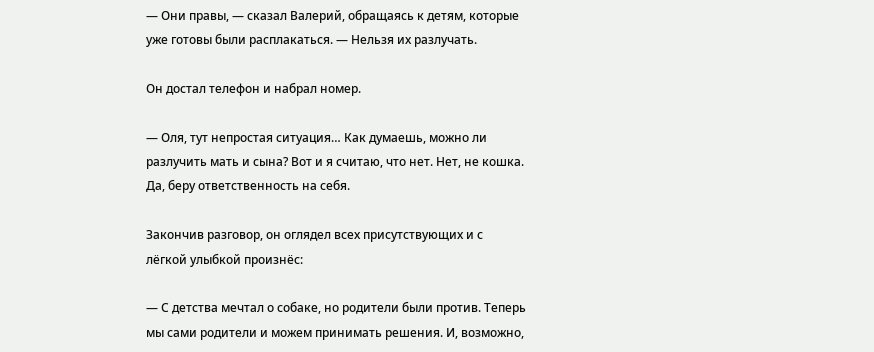— Они правы, — сказал Валерий, обращаясь к детям, которые уже готовы были расплакаться. — Нельзя их разлучать.

Он достал телефон и набрал номер.

— Оля, тут непростая ситуация… Как думаешь, можно ли разлучить мать и сына? Вот и я считаю, что нет. Нет, не кошка. Да, беру ответственность на себя.

Закончив разговор, он оглядел всех присутствующих и с лёгкой улыбкой произнёс:

— С детства мечтал о собаке, но родители были против. Теперь мы сами родители и можем принимать решения. И, возможно,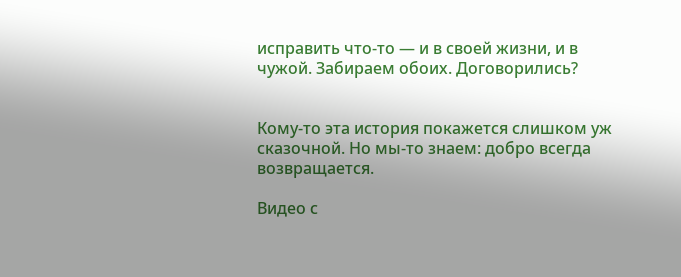исправить что-то — и в своей жизни, и в чужой. Забираем обоих. Договорились?


Кому-то эта история покажется слишком уж сказочной. Но мы-то знаем: добро всегда возвращается.

Видео с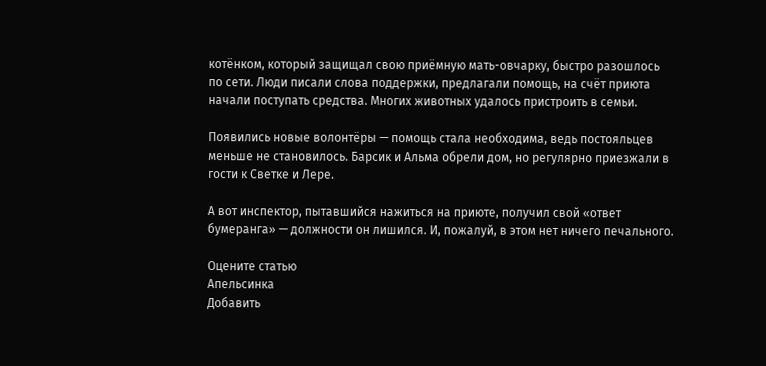котёнком, который защищал свою приёмную мать-овчарку, быстро разошлось по сети. Люди писали слова поддержки, предлагали помощь, на счёт приюта начали поступать средства. Многих животных удалось пристроить в семьи.

Появились новые волонтёры — помощь стала необходима, ведь постояльцев меньше не становилось. Барсик и Альма обрели дом, но регулярно приезжали в гости к Светке и Лере.

А вот инспектор, пытавшийся нажиться на приюте, получил свой «ответ бумеранга» — должности он лишился. И, пожалуй, в этом нет ничего печального.

Оцените статью
Апельсинка
Добавить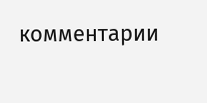комментарии